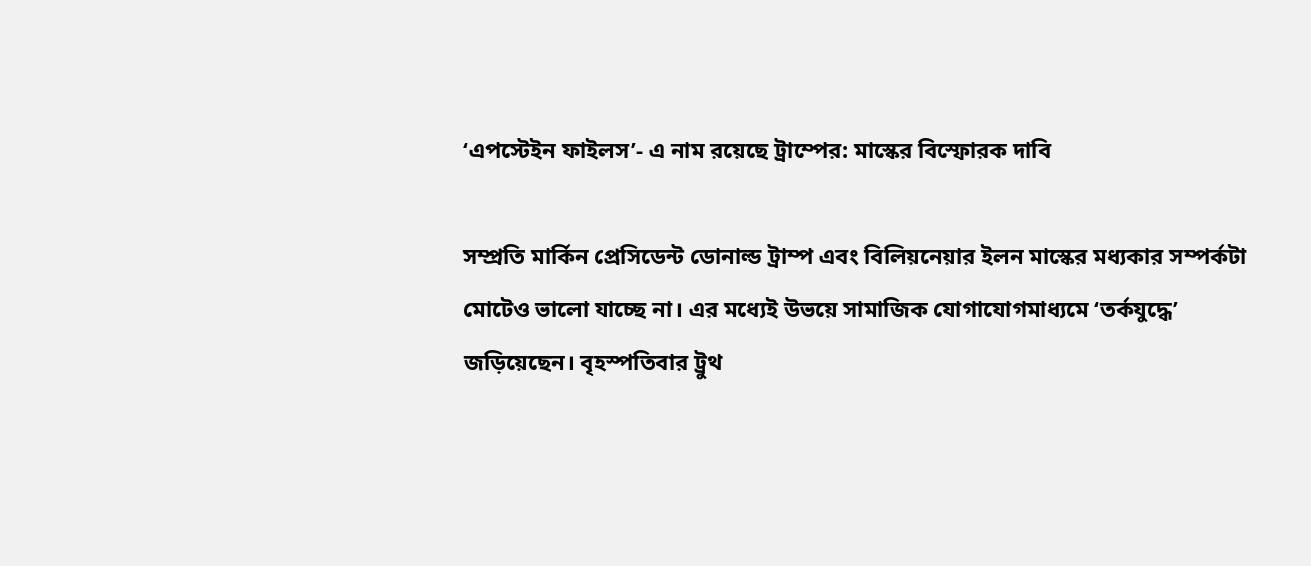‘এপস্টেইন ফাইলস’- এ নাম রয়েছে ট্রাম্পের: মাস্কের বিস্ফোরক দাবি

সম্প্রতি মার্কিন প্রেসিডেন্ট ডোনাল্ড ট্রাম্প এবং বিলিয়নেয়ার ইলন মাস্কের মধ্যকার সম্পর্কটা মোটেও ভালো যাচ্ছে না। এর মধ্যেই উভয়ে সামাজিক যোগাযোগমাধ্যমে ‘তর্কযুদ্ধে’ জড়িয়েছেন। বৃহস্পতিবার ট্রুথ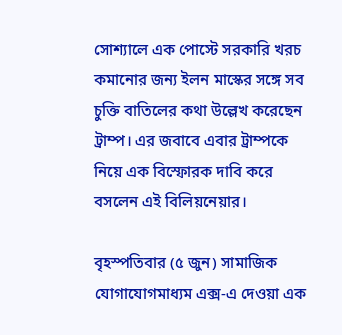সোশ্যালে এক পোস্টে সরকারি খরচ কমানোর জন্য ইলন মাস্কের সঙ্গে সব চুক্তি বাতিলের কথা উল্লেখ করেছেন ট্রাম্প। এর জবাবে এবার ট্রাম্পকে নিয়ে এক বিস্ফোরক দাবি করে বসলেন এই বিলিয়নেয়ার।

বৃহস্পতিবার (৫ জুন) সামাজিক যোগাযোগমাধ্যম এক্স-এ দেওয়া এক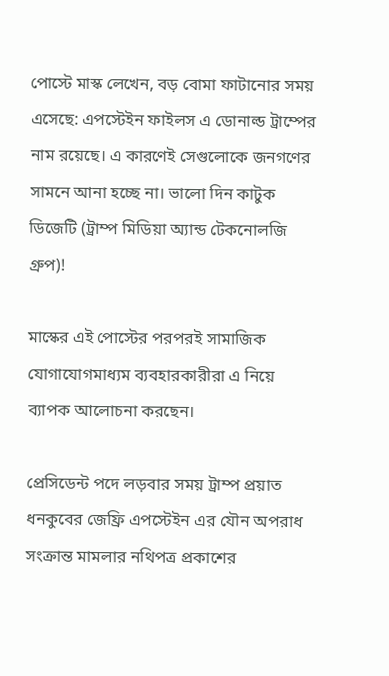পোস্টে মাস্ক লেখেন, বড় বোমা ফাটানোর সময় এসেছে: এপস্টেইন ফাইলস এ ডোনাল্ড ট্রাম্পের নাম রয়েছে। এ কারণেই সেগুলোকে জনগণের সামনে আনা হচ্ছে না। ভালো দিন কাটুক ডিজেটি (ট্রাম্প মিডিয়া অ্যান্ড টেকনোলজি গ্রুপ)!

মাস্কের এই পোস্টের পরপরই সামাজিক যোগাযোগমাধ্যম ব্যবহারকারীরা এ নিয়ে ব্যাপক আলোচনা করছেন।

প্রেসিডেন্ট পদে লড়বার সময় ট্রাম্প প্রয়াত ধনকুবের জেফ্রি এপস্টেইন এর যৌন অপরাধ সংক্রান্ত মামলার নথিপত্র প্রকাশের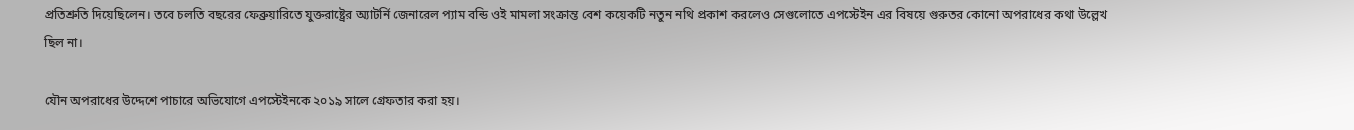প্রতিশ্রুতি দিয়েছিলেন। তবে চলতি বছরের ফেব্রুয়ারিতে যুক্তরাষ্ট্রের অ্যাটর্নি জেনারেল প্যাম বন্ডি ওই মামলা সংক্রান্ত বেশ কয়েকটি নতুন নথি প্রকাশ করলেও সেগুলোতে এপস্টেইন এর বিষয়ে গুরুতর কোনো অপরাধের কথা উল্লেখ ছিল না।

যৌন অপরাধের উদ্দেশে পাচারে অভিযোগে এপস্টেইনকে ২০১৯ সালে গ্রেফতার করা হয়।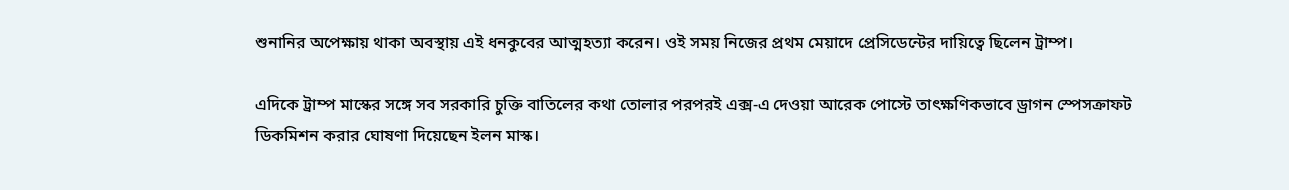শুনানির অপেক্ষায় থাকা অবস্থায় এই ধনকুবের আত্মহত্যা করেন। ওই সময় নিজের প্রথম মেয়াদে প্রেসিডেন্টের দায়িত্বে ছিলেন ট্রাম্প।

এদিকে ট্রাম্প মাস্কের সঙ্গে সব সরকারি চুক্তি বাতিলের কথা তোলার পরপরই এক্স-এ দেওয়া আরেক পোস্টে তাৎক্ষণিকভাবে ড্রাগন স্পেসক্রাফট ডিকমিশন করার ঘোষণা দিয়েছেন ইলন মাস্ক।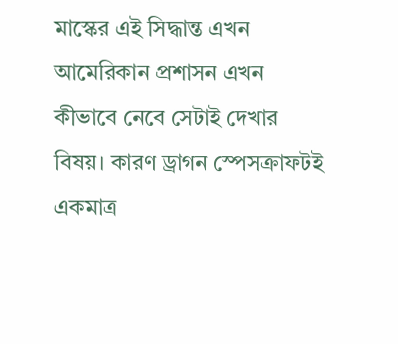মাস্কের এই সিদ্ধান্ত এখন আমেরিকান প্রশাসন এখন কীভাবে নেবে সেটাই দেখার বিষয়। কারণ ড্রাগন স্পেসক্রাফটই একমাত্র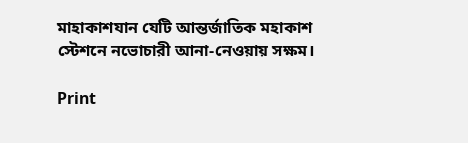মাহাকাশযান যেটি আন্তর্জাতিক মহাকাশ স্টেশনে নভোচারী আনা-নেওয়ায় সক্ষম।

Print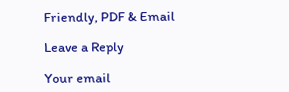Friendly, PDF & Email

Leave a Reply

Your email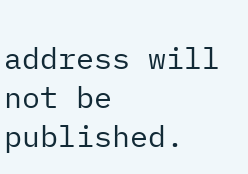address will not be published.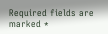Required fields are marked *